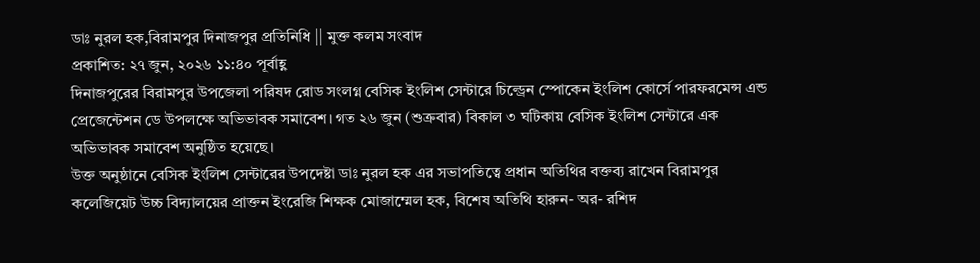ডাঃ নুরল হক,বিরামপুর দিনাজপুর প্রতিনিধি || মুক্ত কলম সংবাদ
প্রকাশিত: ২৭ জুন, ২০২৬ ১১:৪০ পূর্বাহ্ণ
দিনাজপুরের বিরামপুর উপজেলা পরিষদ রোড সংলগ্ন বেসিক ইংলিশ সেন্টারে চিল্ড্রেন স্পোকেন ইংলিশ কোর্সে পারফরমেন্স এন্ড প্রেজেন্টেশন ডে উপলক্ষে অভিভাবক সমাবেশ। গত ২৬ জুন (শুক্রবার) বিকাল ৩ ঘটিকায় বেসিক ইংলিশ সেন্টারে এক অভিভাবক সমাবেশ অনুষ্ঠিত হয়েছে।
উক্ত অনুষ্ঠানে বেসিক ইংলিশ সেন্টারের উপদেষ্টা ডাঃ নুরল হক এর সভাপতিত্বে প্রধান অতিথির বক্তব্য রাখেন বিরামপুর কলেজিয়েট উচ্চ বিদ্যালয়ের প্রাক্তন ইংরেজি শিক্ষক মোজাম্মেল হক, বিশেষ অতিথি হারুন- অর- রশিদ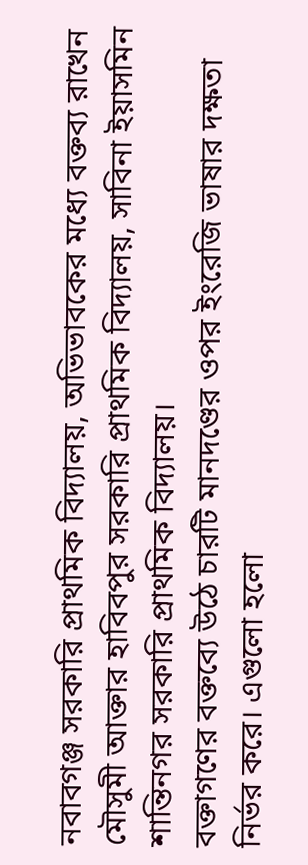নবাবগঞ্জ সরকারি প্রাথমিক বিদ্যালয়, অভিভাবকের মধ্যে বক্তব্য রাখেন মৌসুমী আক্তার হাবিবপুর সরকারি প্রাথমিক বিদ্যালয়, সাবিনা ইয়াসমিন শান্তিনগর সরকারি প্রাথমিক বিদ্যালয়।
বক্তাগণের বক্তব্যে উঠে চারটি মানদণ্ডের ওপর ইংরেজি ভাষার দক্ষতা নির্ভর করে। এগুলো হলো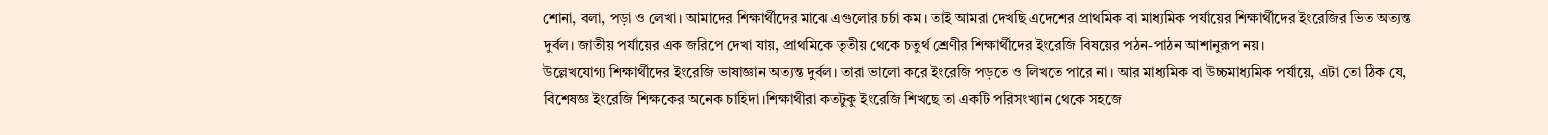শোনা, বলা, পড়া ও লেখা। আমাদের শিক্ষার্থীদের মাঝে এগুলোর চর্চা কম। তাই আমরা দেখছি এদেশের প্রাথমিক বা মাধ্যমিক পর্যায়ের শিক্ষার্থীদের ইংরেজির ভিত অত্যন্ত দুর্বল। জাতীয় পর্যায়ের এক জরিপে দেখা যায়, প্রাথমিকে তৃতীয় থেকে চতুর্থ শ্রেণীর শিক্ষার্থীদের ইংরেজি বিষয়ের পঠন-পাঠন আশানুরূপ নয়।
উল্লেখযোগ্য শিক্ষার্থীদের ইংরেজি ভাষাজ্ঞান অত্যন্ত দুর্বল। তারা ভালো করে ইংরেজি পড়তে ও লিখতে পারে না। আর মাধ্যমিক বা উচ্চমাধ্যমিক পর্যায়ে, এটা তো ঠিক যে, বিশেষজ্ঞ ইংরেজি শিক্ষকের অনেক চাহিদা।শিক্ষাথীরা কতটুকু ইংরেজি শিখছে তা একটি পরিসংখ্যান থেকে সহজে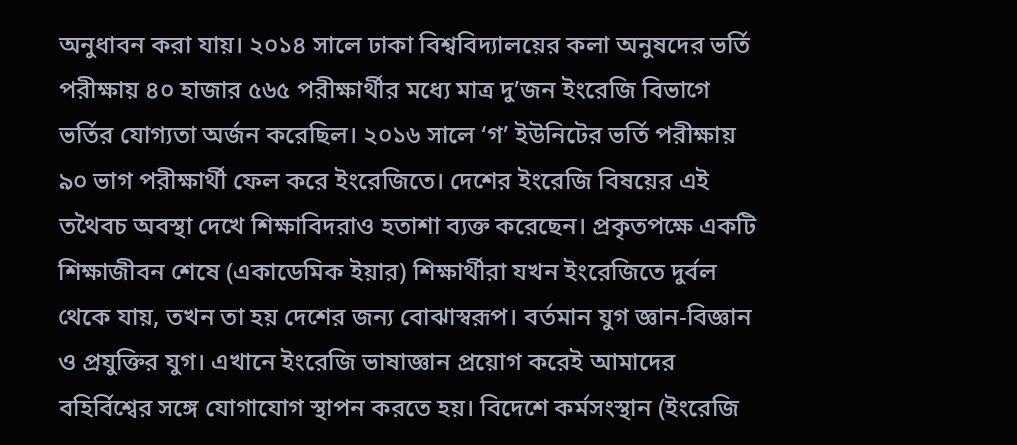অনুধাবন করা যায়। ২০১৪ সালে ঢাকা বিশ্ববিদ্যালয়ের কলা অনুষদের ভর্তি পরীক্ষায় ৪০ হাজার ৫৬৫ পরীক্ষার্থীর মধ্যে মাত্র দু’জন ইংরেজি বিভাগে ভর্তির যোগ্যতা অর্জন করেছিল। ২০১৬ সালে ‘গ’ ইউনিটের ভর্তি পরীক্ষায় ৯০ ভাগ পরীক্ষার্থী ফেল করে ইংরেজিতে। দেশের ইংরেজি বিষয়ের এই তথৈবচ অবস্থা দেখে শিক্ষাবিদরাও হতাশা ব্যক্ত করেছেন। প্রকৃতপক্ষে একটি শিক্ষাজীবন শেষে (একাডেমিক ইয়ার) শিক্ষার্থীরা যখন ইংরেজিতে দুর্বল থেকে যায়, তখন তা হয় দেশের জন্য বোঝাস্বরূপ। বর্তমান যুগ জ্ঞান-বিজ্ঞান ও প্রযুক্তির যুগ। এখানে ইংরেজি ভাষাজ্ঞান প্রয়োগ করেই আমাদের বহির্বিশ্বের সঙ্গে যোগাযোগ স্থাপন করতে হয়। বিদেশে কর্মসংস্থান (ইংরেজি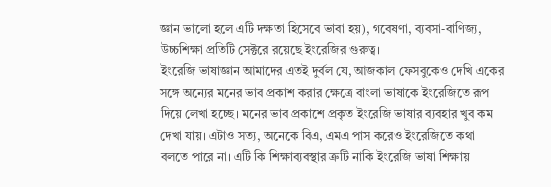জ্ঞান ভালো হলে এটি দক্ষতা হিসেবে ভাবা হয়), গবেষণা, ব্যবসা-বাণিজ্য, উচ্চশিক্ষা প্রতিটি সেক্টরে রয়েছে ইংরেজির গুরুত্ব।
ইংরেজি ভাষাজ্ঞান আমাদের এতই দুর্বল যে, আজকাল ফেসবুকেও দেখি একের সঙ্গে অন্যের মনের ভাব প্রকাশ করার ক্ষেত্রে বাংলা ভাষাকে ইংরেজিতে রূপ দিয়ে লেখা হচ্ছে। মনের ভাব প্রকাশে প্রকৃত ইংরেজি ভাষার ব্যবহার খুব কম দেখা যায়। এটাও সত্য, অনেকে বিএ, এমএ পাস করেও ইংরেজিতে কথা বলতে পারে না। এটি কি শিক্ষাব্যবস্থার ত্রুটি নাকি ইংরেজি ভাষা শিক্ষায়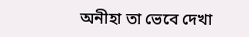অনীহা তা ভেবে দেখা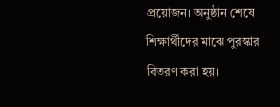প্রয়োজন। অনুষ্ঠান শেষে শিক্ষার্থীদের মাঝে পুরস্কার বিতরণ করা হয়।